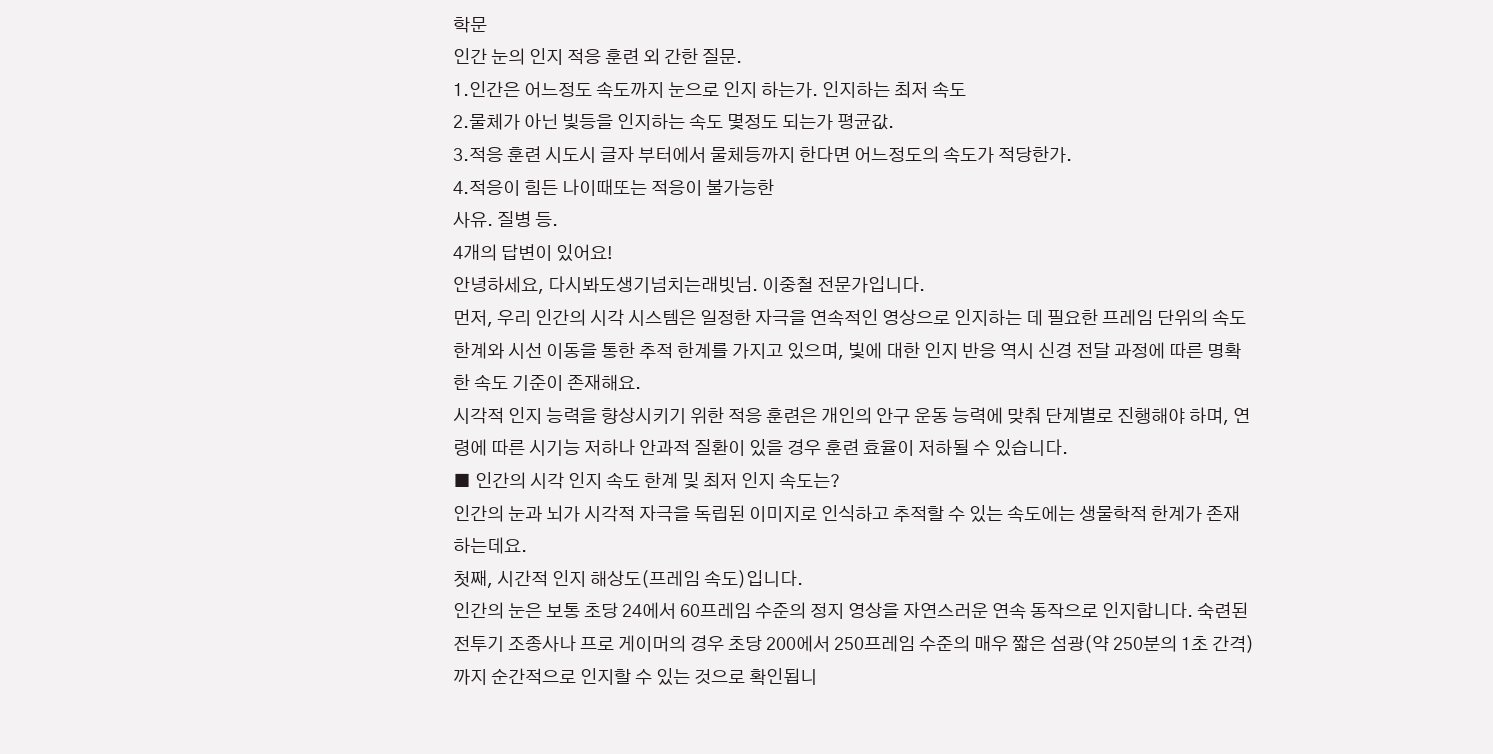학문
인간 눈의 인지 적응 훈련 외 간한 질문.
1.인간은 어느정도 속도까지 눈으로 인지 하는가. 인지하는 최저 속도
2.물체가 아닌 빛등을 인지하는 속도 몇정도 되는가 평균값.
3.적응 훈련 시도시 글자 부터에서 물체등까지 한다면 어느정도의 속도가 적당한가.
4.적응이 힘든 나이때또는 적응이 불가능한
사유. 질병 등.
4개의 답변이 있어요!
안녕하세요, 다시봐도생기넘치는래빗님. 이중철 전문가입니다.
먼저, 우리 인간의 시각 시스템은 일정한 자극을 연속적인 영상으로 인지하는 데 필요한 프레임 단위의 속도 한계와 시선 이동을 통한 추적 한계를 가지고 있으며, 빛에 대한 인지 반응 역시 신경 전달 과정에 따른 명확한 속도 기준이 존재해요.
시각적 인지 능력을 향상시키기 위한 적응 훈련은 개인의 안구 운동 능력에 맞춰 단계별로 진행해야 하며, 연령에 따른 시기능 저하나 안과적 질환이 있을 경우 훈련 효율이 저하될 수 있습니다.
■ 인간의 시각 인지 속도 한계 및 최저 인지 속도는?
인간의 눈과 뇌가 시각적 자극을 독립된 이미지로 인식하고 추적할 수 있는 속도에는 생물학적 한계가 존재하는데요.
첫째, 시간적 인지 해상도(프레임 속도)입니다.
인간의 눈은 보통 초당 24에서 60프레임 수준의 정지 영상을 자연스러운 연속 동작으로 인지합니다. 숙련된 전투기 조종사나 프로 게이머의 경우 초당 200에서 250프레임 수준의 매우 짧은 섬광(약 250분의 1초 간격)까지 순간적으로 인지할 수 있는 것으로 확인됩니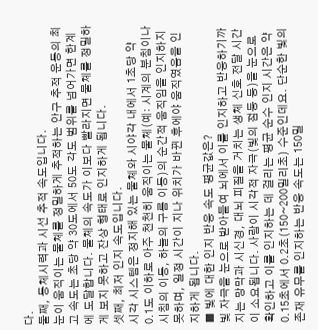다.
둘째, 동체시력과 시선 추적 속도입니다.
눈이 움직이는 물체를 정밀하게 추적하는 안구 추적 운동의 최고 속도는 초당 약 30도에서 50도 각도 범위를 넘어가면 한계에 도달합니다. 물체의 속도가 이보다 빨라지면 물체를 정밀하게 보지 못하고 잔상 형태로 인지하게 됩니다.
셋째, 최저 인지 속도입니다.
시각 시스템은 정지해 있는 물체와 시야각 내에서 1초당 약 0.1도 이하로 아주 천천히 움직이는 물체(예: 시계의 분침이나 시침의 이동, 하늘의 구름 이동)의 순간적 움직임을 인지하지 못하며, 일정 시간이 지나 위치가 바뀐 후에야 움직였음을 인지하게 됩니다.
■ 빛에 대한 인지 반응 속도 평균값은?
빛 자극을 눈으로 받아들여 뇌에서 이를 인지하고 반응하기까지는 망막과 시신경, 대뇌 피질을 거치는 생체 신호 전달 시간이 소요됩니다. 사람이 시각적 자극(빛의 점등 등)을 눈으로 확인하고 이를 인지하는 데 걸리는 평균 순수 인지 시간은 약 0.15초에서 0.2초(150~200밀리초) 수준인데요. 단순한 빛의 존재 유무를 인지하는 반응 속도는 150밀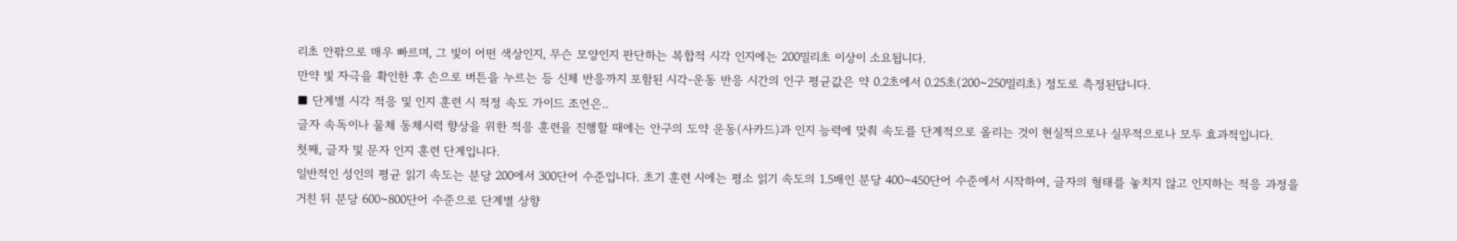리초 안팎으로 매우 빠르며, 그 빛이 어떤 색상인지, 무슨 모양인지 판단하는 복합적 시각 인지에는 200밀리초 이상이 소요됩니다.
만약 빛 자극을 확인한 후 손으로 버튼을 누르는 등 신체 반응까지 포함된 시각-운동 반응 시간의 인구 평균값은 약 0.2초에서 0.25초(200~250밀리초) 정도로 측정된답니다.
■ 단계별 시각 적응 및 인지 훈련 시 적정 속도 가이드 조언은..
글자 속독이나 물체 동체시력 향상을 위한 적응 훈련을 진행할 때에는 안구의 도약 운동(사카드)과 인지 능력에 맞춰 속도를 단계적으로 올리는 것이 현실적으로나 실무적으로나 모두 효과적입니다.
첫째, 글자 및 문자 인지 훈련 단계입니다.
일반적인 성인의 평균 읽기 속도는 분당 200에서 300단어 수준입니다. 초기 훈련 시에는 평소 읽기 속도의 1.5배인 분당 400~450단어 수준에서 시작하여, 글자의 형태를 놓치지 않고 인지하는 적응 과정을 거친 뒤 분당 600~800단어 수준으로 단계별 상향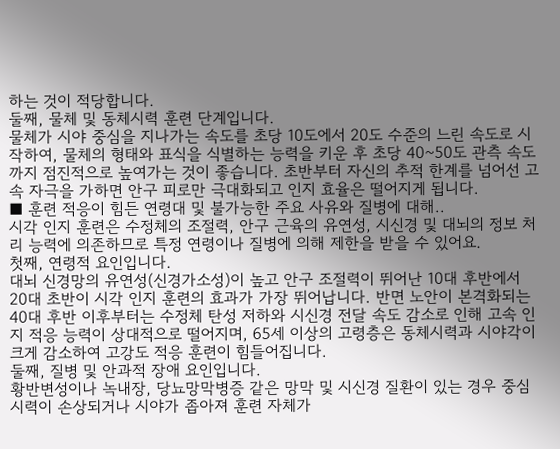하는 것이 적당합니다.
둘째, 물체 및 동체시력 훈련 단계입니다.
물체가 시야 중심을 지나가는 속도를 초당 10도에서 20도 수준의 느린 속도로 시작하여, 물체의 형태와 표식을 식별하는 능력을 키운 후 초당 40~50도 관측 속도까지 점진적으로 높여가는 것이 좋습니다. 초반부터 자신의 추적 한계를 넘어선 고속 자극을 가하면 안구 피로만 극대화되고 인지 효율은 떨어지게 됩니다.
■ 훈련 적응이 힘든 연령대 및 불가능한 주요 사유와 질병에 대해..
시각 인지 훈련은 수정체의 조절력, 안구 근육의 유연성, 시신경 및 대뇌의 정보 처리 능력에 의존하므로 특정 연령이나 질병에 의해 제한을 받을 수 있어요.
첫째, 연령적 요인입니다.
대뇌 신경망의 유연성(신경가소성)이 높고 안구 조절력이 뛰어난 10대 후반에서 20대 초반이 시각 인지 훈련의 효과가 가장 뛰어납니다. 반면 노안이 본격화되는 40대 후반 이후부터는 수정체 탄성 저하와 시신경 전달 속도 감소로 인해 고속 인지 적응 능력이 상대적으로 떨어지며, 65세 이상의 고령층은 동체시력과 시야각이 크게 감소하여 고강도 적응 훈련이 힘들어집니다.
둘째, 질병 및 안과적 장애 요인입니다.
황반변성이나 녹내장, 당뇨망막병증 같은 망막 및 시신경 질환이 있는 경우 중심 시력이 손상되거나 시야가 좁아져 훈련 자체가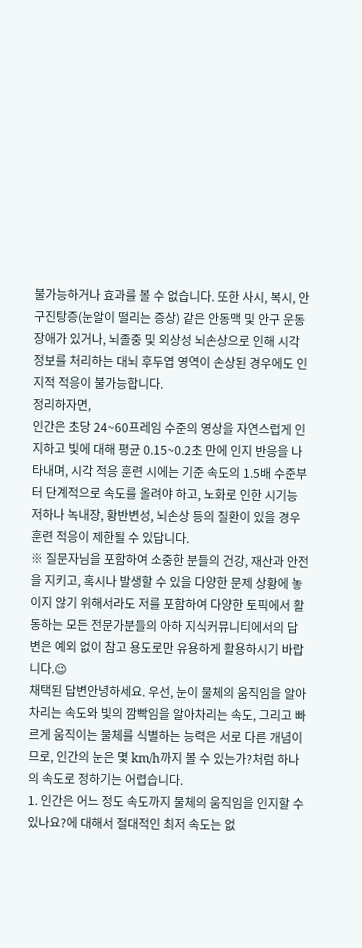불가능하거나 효과를 볼 수 없습니다. 또한 사시, 복시, 안구진탕증(눈알이 떨리는 증상) 같은 안동맥 및 안구 운동 장애가 있거나, 뇌졸중 및 외상성 뇌손상으로 인해 시각 정보를 처리하는 대뇌 후두엽 영역이 손상된 경우에도 인지적 적응이 불가능합니다.
정리하자면,
인간은 초당 24~60프레임 수준의 영상을 자연스럽게 인지하고 빛에 대해 평균 0.15~0.2초 만에 인지 반응을 나타내며, 시각 적응 훈련 시에는 기준 속도의 1.5배 수준부터 단계적으로 속도를 올려야 하고, 노화로 인한 시기능 저하나 녹내장, 황반변성, 뇌손상 등의 질환이 있을 경우 훈련 적응이 제한될 수 있답니다.
※ 질문자님을 포함하여 소중한 분들의 건강, 재산과 안전을 지키고, 혹시나 발생할 수 있을 다양한 문제 상황에 놓이지 않기 위해서라도 저를 포함하여 다양한 토픽에서 활동하는 모든 전문가분들의 아하 지식커뮤니티에서의 답변은 예외 없이 참고 용도로만 유용하게 활용하시기 바랍니다.😉
채택된 답변안녕하세요. 우선, 눈이 물체의 움직임을 알아차리는 속도와 빛의 깜빡임을 알아차리는 속도, 그리고 빠르게 움직이는 물체를 식별하는 능력은 서로 다른 개념이므로, 인간의 눈은 몇 km/h까지 볼 수 있는가?처럼 하나의 속도로 정하기는 어렵습니다.
1. 인간은 어느 정도 속도까지 물체의 움직임을 인지할 수 있나요?에 대해서 절대적인 최저 속도는 없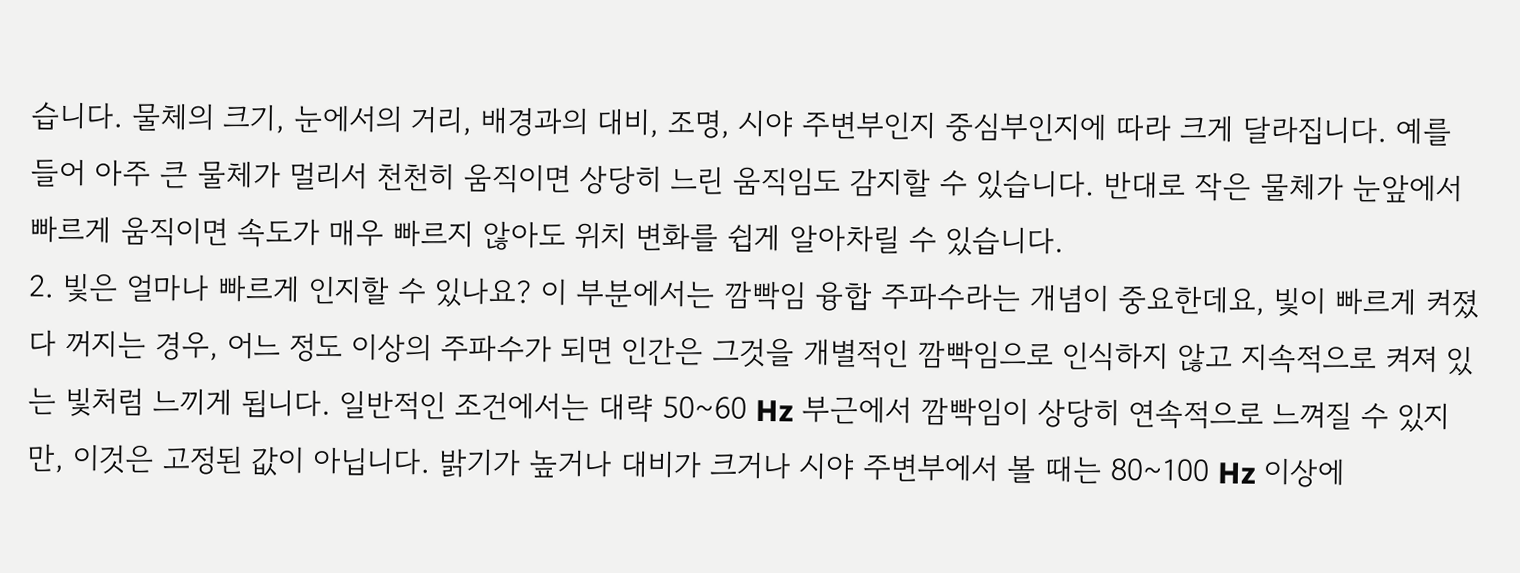습니다. 물체의 크기, 눈에서의 거리, 배경과의 대비, 조명, 시야 주변부인지 중심부인지에 따라 크게 달라집니다. 예를 들어 아주 큰 물체가 멀리서 천천히 움직이면 상당히 느린 움직임도 감지할 수 있습니다. 반대로 작은 물체가 눈앞에서 빠르게 움직이면 속도가 매우 빠르지 않아도 위치 변화를 쉽게 알아차릴 수 있습니다.
2. 빛은 얼마나 빠르게 인지할 수 있나요? 이 부분에서는 깜빡임 융합 주파수라는 개념이 중요한데요, 빛이 빠르게 켜졌다 꺼지는 경우, 어느 정도 이상의 주파수가 되면 인간은 그것을 개별적인 깜빡임으로 인식하지 않고 지속적으로 켜져 있는 빛처럼 느끼게 됩니다. 일반적인 조건에서는 대략 50~60 Hz 부근에서 깜빡임이 상당히 연속적으로 느껴질 수 있지만, 이것은 고정된 값이 아닙니다. 밝기가 높거나 대비가 크거나 시야 주변부에서 볼 때는 80~100 Hz 이상에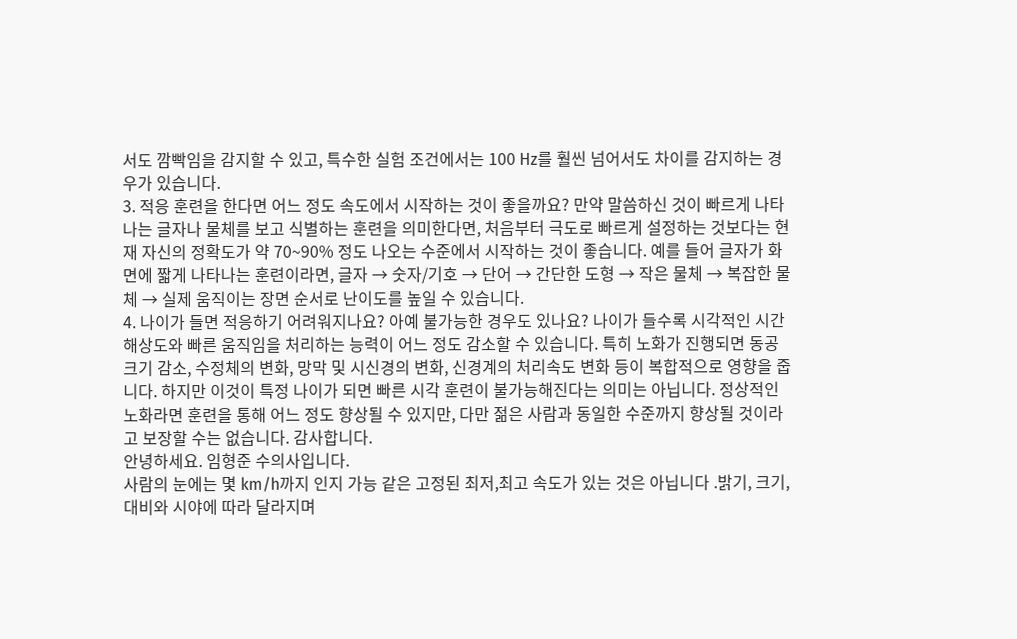서도 깜빡임을 감지할 수 있고, 특수한 실험 조건에서는 100 Hz를 훨씬 넘어서도 차이를 감지하는 경우가 있습니다.
3. 적응 훈련을 한다면 어느 정도 속도에서 시작하는 것이 좋을까요? 만약 말씀하신 것이 빠르게 나타나는 글자나 물체를 보고 식별하는 훈련을 의미한다면, 처음부터 극도로 빠르게 설정하는 것보다는 현재 자신의 정확도가 약 70~90% 정도 나오는 수준에서 시작하는 것이 좋습니다. 예를 들어 글자가 화면에 짧게 나타나는 훈련이라면, 글자 → 숫자/기호 → 단어 → 간단한 도형 → 작은 물체 → 복잡한 물체 → 실제 움직이는 장면 순서로 난이도를 높일 수 있습니다.
4. 나이가 들면 적응하기 어려워지나요? 아예 불가능한 경우도 있나요? 나이가 들수록 시각적인 시간 해상도와 빠른 움직임을 처리하는 능력이 어느 정도 감소할 수 있습니다. 특히 노화가 진행되면 동공 크기 감소, 수정체의 변화, 망막 및 시신경의 변화, 신경계의 처리속도 변화 등이 복합적으로 영향을 줍니다. 하지만 이것이 특정 나이가 되면 빠른 시각 훈련이 불가능해진다는 의미는 아닙니다. 정상적인 노화라면 훈련을 통해 어느 정도 향상될 수 있지만, 다만 젊은 사람과 동일한 수준까지 향상될 것이라고 보장할 수는 없습니다. 감사합니다.
안녕하세요. 임형준 수의사입니다.
사람의 눈에는 몇 km/h까지 인지 가능 같은 고정된 최저,최고 속도가 있는 것은 아닙니다 .밝기, 크기, 대비와 시야에 따라 달라지며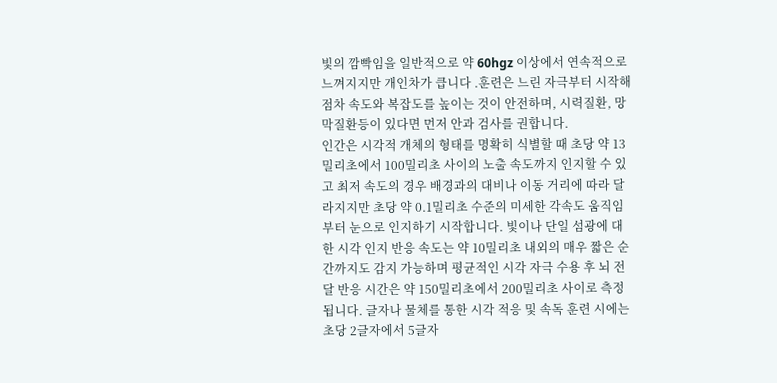빛의 깜빡임을 일반적으로 약 60hgz 이상에서 연속적으로 느껴지지만 개인차가 큽니다 .훈련은 느린 자극부터 시작해 점차 속도와 복잡도를 높이는 것이 안전하며, 시력질환, 망막질환등이 있다면 먼저 안과 검사를 권합니다.
인간은 시각적 개체의 형태를 명확히 식별할 때 초당 약 13밀리초에서 100밀리초 사이의 노출 속도까지 인지할 수 있고 최저 속도의 경우 배경과의 대비나 이동 거리에 따라 달라지지만 초당 약 0.1밀리초 수준의 미세한 각속도 움직임부터 눈으로 인지하기 시작합니다. 빛이나 단일 섬광에 대한 시각 인지 반응 속도는 약 10밀리초 내외의 매우 짧은 순간까지도 감지 가능하며 평균적인 시각 자극 수용 후 뇌 전달 반응 시간은 약 150밀리초에서 200밀리초 사이로 측정됩니다. 글자나 물체를 통한 시각 적응 및 속독 훈련 시에는 초당 2글자에서 5글자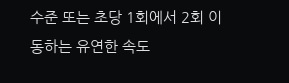수준 또는 초당 1회에서 2회 이동하는 유연한 속도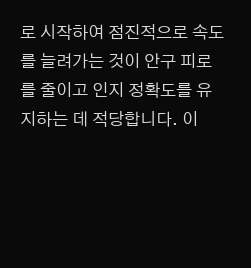로 시작하여 점진적으로 속도를 늘려가는 것이 안구 피로를 줄이고 인지 정확도를 유지하는 데 적당합니다. 이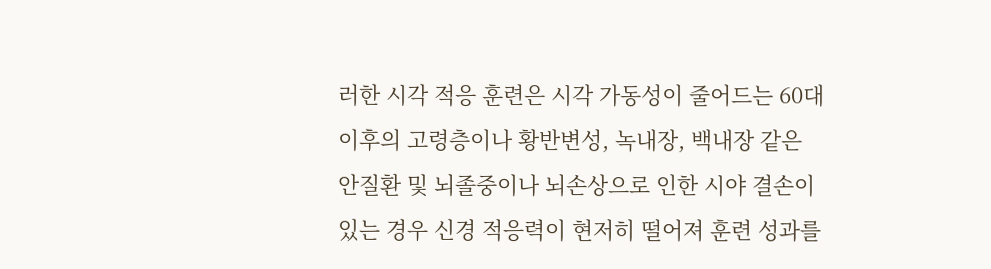러한 시각 적응 훈련은 시각 가동성이 줄어드는 60대 이후의 고령층이나 황반변성, 녹내장, 백내장 같은 안질환 및 뇌졸중이나 뇌손상으로 인한 시야 결손이 있는 경우 신경 적응력이 현저히 떨어져 훈련 성과를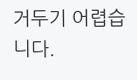거두기 어렵습니다.